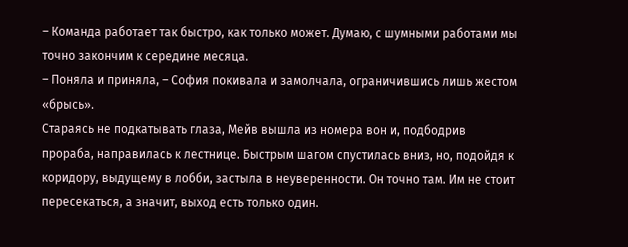– Команда работает так быстро, как только может. Думаю, с шумными работами мы точно закончим к середине месяца.
– Поняла и приняла, – София покивала и замолчала, ограничившись лишь жестом «брысь».
Стараясь не подкатывать глаза, Мейв вышла из номера вон и, подбодрив прораба, направилась к лестнице. Быстрым шагом спустилась вниз, но, подойдя к коридору, выдущему в лобби, застыла в неуверенности. Он точно там. Им не стоит пересекаться, а значит, выход есть только один.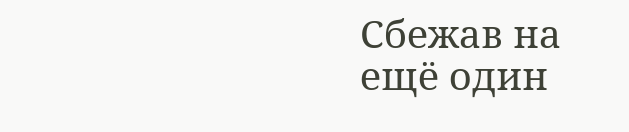Сбежав на ещё один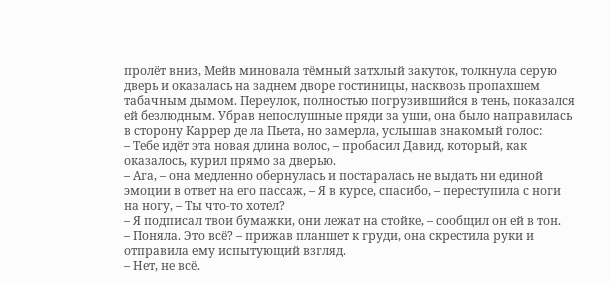пролёт вниз, Мейв миновала тёмный затхлый закуток, толкнула серую дверь и оказалась на заднем дворе гостиницы, насквозь пропахшем табачным дымом. Переулок, полностью погрузившийся в тень, показался ей безлюдным. Убрав непослушные пряди за уши, она было направилась в сторону Каррер де ла Пьета, но замерла, услышав знакомый голос:
– Тебе идёт эта новая длина волос, – пробасил Давид, который, как оказалось, курил прямо за дверью.
– Ага, – она медленно обернулась и постаралась не выдать ни единой эмоции в ответ на его пассаж, – Я в курсе, спасибо, – переступила с ноги на ногу, – Ты что-то хотел?
– Я подписал твои бумажки, они лежат на стойке, – сообщил он ей в тон.
– Поняла. Это всё? – прижав планшет к груди, она скрестила руки и отправила ему испытующий взгляд.
– Нет, не всё.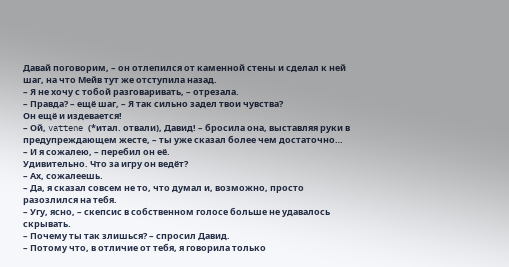Давай поговорим, – он отлепился от каменной стены и сделал к ней шаг, на что Мейв тут же отступила назад.
– Я не хочу с тобой разговаривать, – отрезала.
– Правда? – ещё шаг, – Я так сильно задел твои чувства?
Он ещё и издевается!
– Ой, vattene (*итал. отвали), Давид! – бросила она, выставляя руки в предупреждающем жесте, – ты уже сказал более чем достаточно…
– И я сожалею, – перебил он её.
Удивительно. Что за игру он ведёт?
– Ах, сожалеешь.
– Да, я сказал совсем не то, что думал и, возможно, просто разозлился на тебя.
– Угу, ясно, – скепсис в собственном голосе больше не удавалось скрывать.
– Почему ты так злишься? – спросил Давид.
– Потому что, в отличие от тебя, я говорила только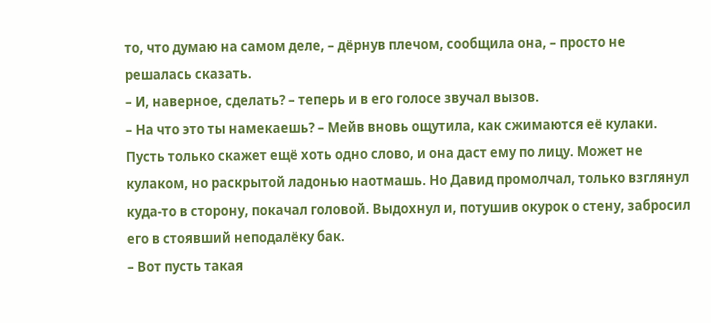то, что думаю на самом деле, – дёрнув плечом, сообщила она, – просто не решалась сказать.
– И, наверное, сделать? – теперь и в его голосе звучал вызов.
– На что это ты намекаешь? – Мейв вновь ощутила, как сжимаются её кулаки.
Пусть только скажет ещё хоть одно слово, и она даст ему по лицу. Может не кулаком, но раскрытой ладонью наотмашь. Но Давид промолчал, только взглянул куда-то в сторону, покачал головой. Выдохнул и, потушив окурок о стену, забросил его в стоявший неподалёку бак.
– Вот пусть такая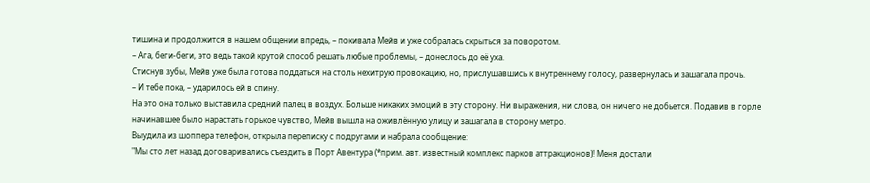тишина и продолжится в нашем общении впредь, – покивала Мейв и уже собралась скрыться за поворотом.
– Ага, беги-беги, это ведь такой крутой способ решать любые проблемы, – донеслось до её уха.
Стиснув зубы, Мейв уже была готова поддаться на столь нехитрую провокацию, но, прислушавшись к внутреннему голосу, развернулась и зашагала прочь.
– И тебе пока, – ударилось ей в спину.
На это она только выставила средний палец в воздух. Больше никаких эмоций в эту сторону. Ни выражения, ни слова, он ничего не добьется. Подавив в горле начинавшее было нарастать горькое чувство, Мейв вышла на оживлённую улицу и зашагала в сторону метро.
Выудила из шоппера телефон, открыла переписку с подругами и набрала сообщение:
"Мы сто лет назад договаривались съездить в Порт Авентура (*прим. авт. известный комплекс парков аттракционов)! Меня достали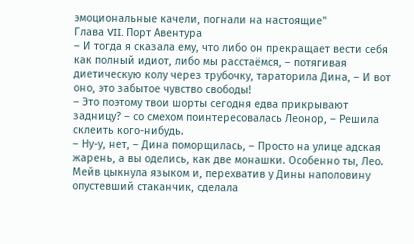эмоциональные качели, погнали на настоящие"
Глава VII. Порт Авентура
– И тогда я сказала ему, что либо он прекращает вести себя как полный идиот, либо мы расстаёмся, – потягивая диетическую колу через трубочку, тараторила Дина, – И вот оно, это забытое чувство свободы!
– Это поэтому твои шорты сегодня едва прикрывают задницу? – со смехом поинтересовалась Леонор, – Решила склеить кого-нибудь.
– Ну-у, нет, – Дина поморщилась, – Просто на улице адская жарень, а вы оделись, как две монашки. Особенно ты, Лео.
Мейв цыкнула языком и, перехватив у Дины наполовину опустевший стаканчик, сделала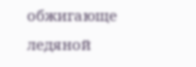обжигающе ледяной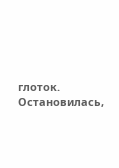глоток. Остановилась,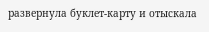развернула буклет-карту и отыскала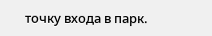точку входа в парк.